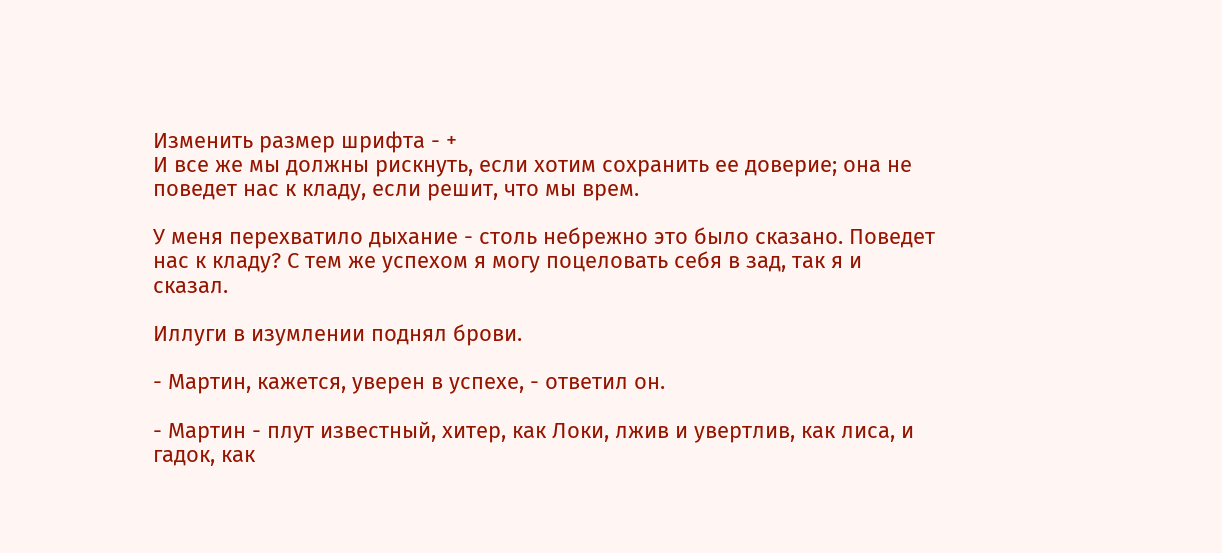Изменить размер шрифта - +
И все же мы должны рискнуть, если хотим сохранить ее доверие; она не поведет нас к кладу, если решит, что мы врем.

У меня перехватило дыхание - столь небрежно это было сказано. Поведет нас к кладу? С тем же успехом я могу поцеловать себя в зад, так я и сказал.

Иллуги в изумлении поднял брови.

- Мартин, кажется, уверен в успехе, - ответил он.

- Мартин - плут известный, хитер, как Локи, лжив и увертлив, как лиса, и гадок, как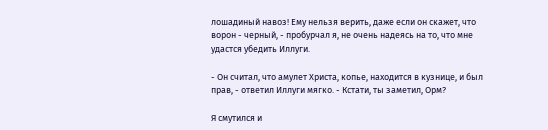лошадиный навоз! Ему нельзя верить, даже если он скажет, что ворон - черный, - пробурчал я, не очень надеясь на то, что мне удастся убедить Иллуги.

- Он считал, что амулет Христа, копье, находится в кузнице, и был прав, - ответил Иллуги мягко. - Кстати, ты заметил, Орм?

Я смутился и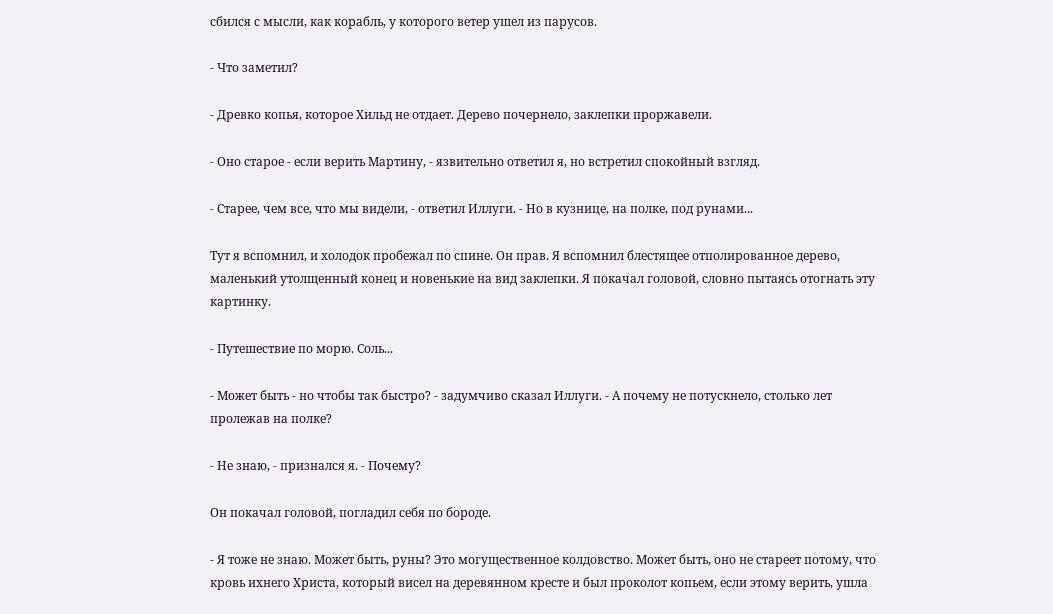сбился с мысли, как корабль, у которого ветер ушел из парусов.

- Что заметил?

- Древко копья, которое Хильд не отдает. Дерево почернело, заклепки проржавели.

- Оно старое - если верить Мартину, - язвительно ответил я, но встретил спокойный взгляд.

- Старее, чем все, что мы видели, - ответил Иллуги. - Но в кузнице, на полке, под рунами...

Тут я вспомнил, и холодок пробежал по спине. Он прав. Я вспомнил блестящее отполированное дерево, маленький утолщенный конец и новенькие на вид заклепки. Я покачал головой, словно пытаясь отогнать эту картинку.

- Путешествие по морю. Соль...

- Может быть - но чтобы так быстро? - задумчиво сказал Иллуги. - А почему не потускнело, столько лет пролежав на полке?

- Не знаю, - признался я. - Почему?

Он покачал головой, погладил себя по бороде.

- Я тоже не знаю. Может быть, руны? Это могущественное колдовство. Может быть, оно не стареет потому, что кровь ихнего Христа, который висел на деревянном кресте и был проколот копьем, если этому верить, ушла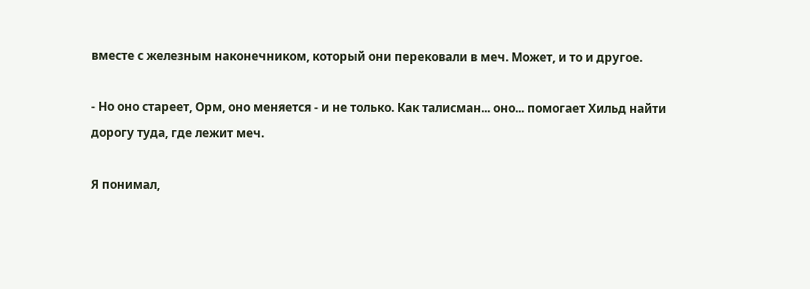вместе с железным наконечником, который они перековали в меч. Может, и то и другое.

- Но оно стареет, Орм, оно меняется - и не только. Как талисман... оно... помогает Хильд найти дорогу туда, где лежит меч.

Я понимал,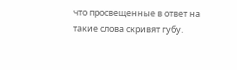что просвещенные в ответ на такие слова скривят губу.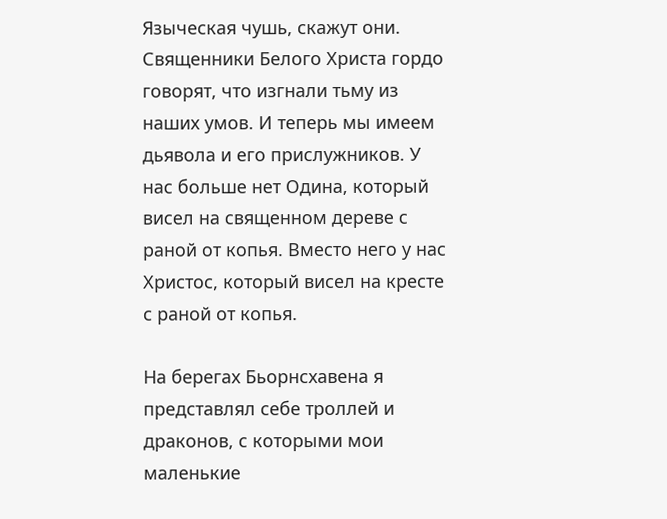Языческая чушь, скажут они. Священники Белого Христа гордо говорят, что изгнали тьму из наших умов. И теперь мы имеем дьявола и его прислужников. У нас больше нет Одина, который висел на священном дереве с раной от копья. Вместо него у нас Христос, который висел на кресте с раной от копья.

На берегах Бьорнсхавена я представлял себе троллей и драконов, с которыми мои маленькие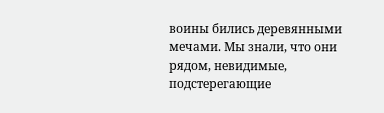воины бились деревянными мечами. Мы знали, что они рядом, невидимые, подстерегающие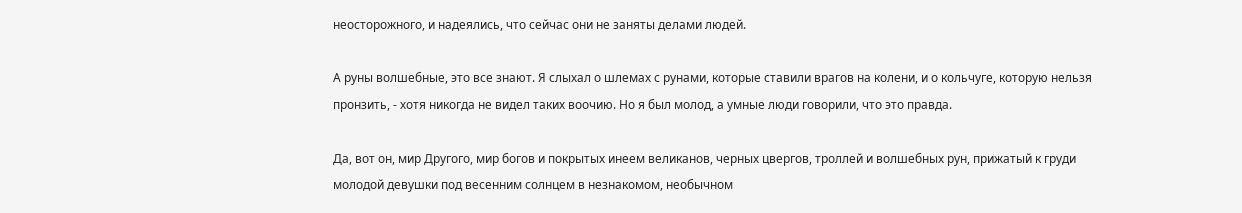неосторожного, и надеялись, что сейчас они не заняты делами людей.

А руны волшебные, это все знают. Я слыхал о шлемах с рунами, которые ставили врагов на колени, и о кольчуге, которую нельзя пронзить, - хотя никогда не видел таких воочию. Но я был молод, а умные люди говорили, что это правда.

Да, вот он, мир Другого, мир богов и покрытых инеем великанов, черных цвергов, троллей и волшебных рун, прижатый к груди молодой девушки под весенним солнцем в незнакомом, необычном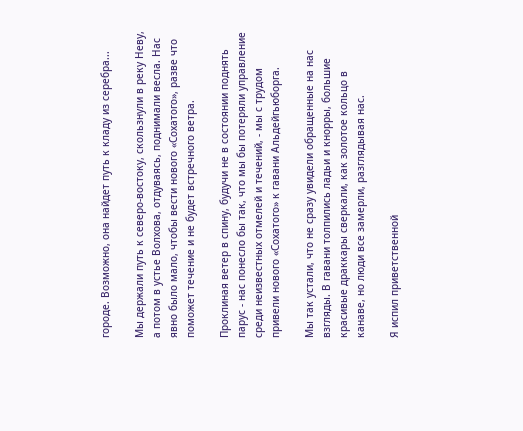городе. Возможно, она найдет путь к кладу из серебра...

Мы держали путь к северо-востоку, скользнули в реку Неву, а потом в устье Волхова, отдуваясь, поднимали весла. Нас явно было мало, чтобы вести нового «Сохатого», разве что поможет течение и не будет встречного ветра.

Проклиная ветер в спину, будучи не в состоянии поднять парус - нас понесло бы так, что мы бы потеряли управление среди неизвестных отмелей и течений, - мы с трудом привели нового «Сохатого» к гавани Альдейгьюборга.

Мы так устали, что не сразу увидели обращенные на нас взгляды. В гавани толпились ладьи и кнорры, большие красивые драккары сверкали, как золотое кольцо в канаве, но люди все замерли, разглядывая нас.

Я испил приветственной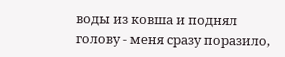воды из ковша и поднял голову - меня сразу поразило,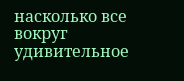насколько все вокруг удивительное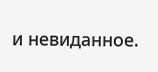и невиданное.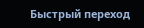Быстрый переход